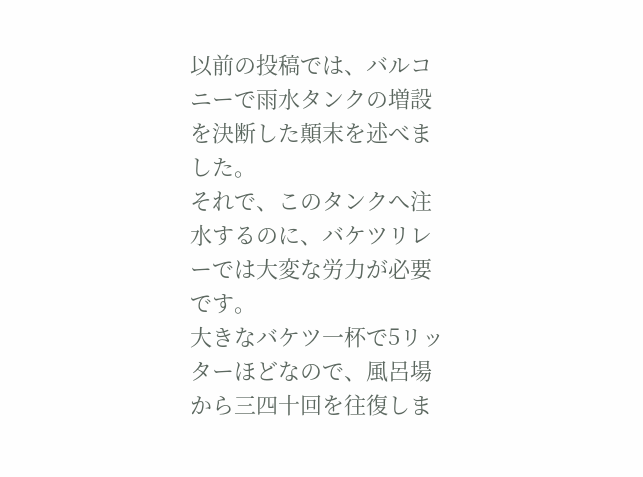以前の投稿では、バルコニーで雨水タンクの増設を決断した顛末を述べました。
それで、このタンクへ注水するのに、バケツリレーでは大変な労力が必要です。
大きなバケツ一杯で5リッターほどなので、風呂場から三四十回を往復しま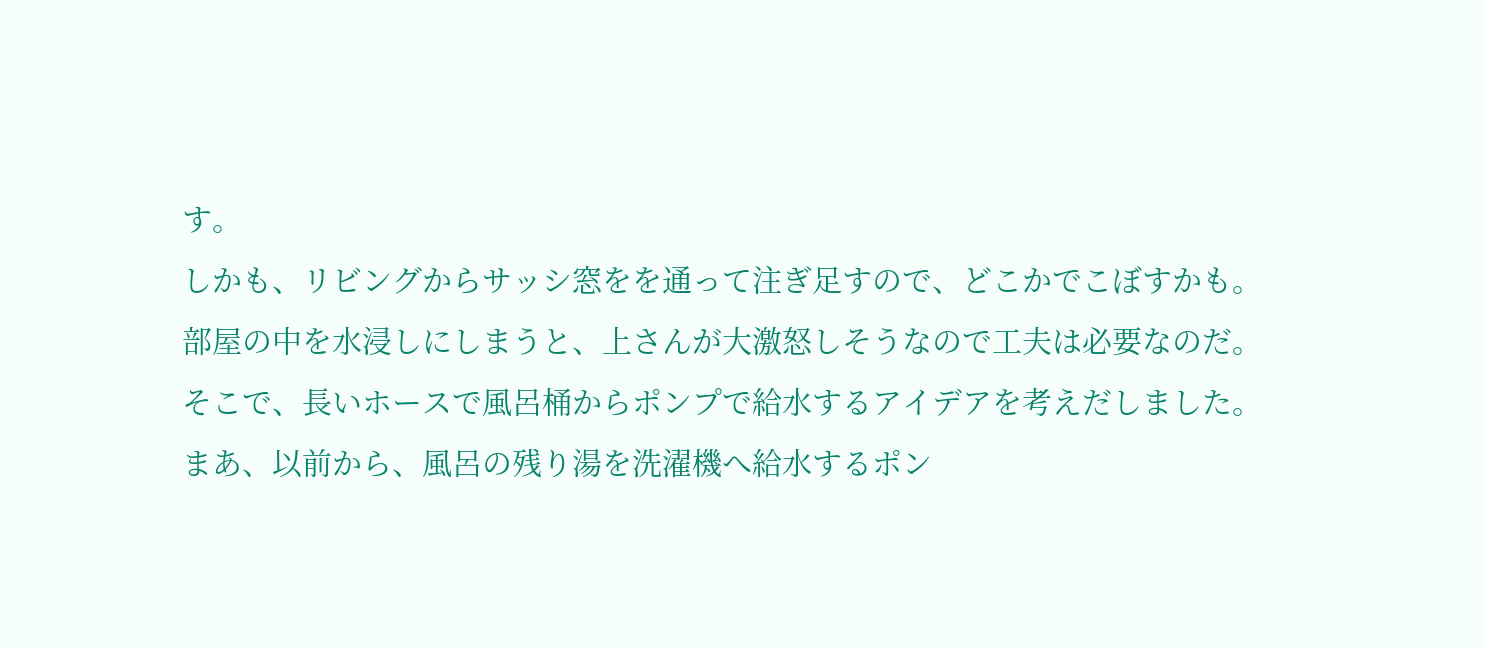す。
しかも、リビングからサッシ窓をを通って注ぎ足すので、どこかでこぼすかも。
部屋の中を水浸しにしまうと、上さんが大激怒しそうなので工夫は必要なのだ。
そこで、長いホースで風呂桶からポンプで給水するアイデアを考えだしました。
まあ、以前から、風呂の残り湯を洗濯機へ給水するポン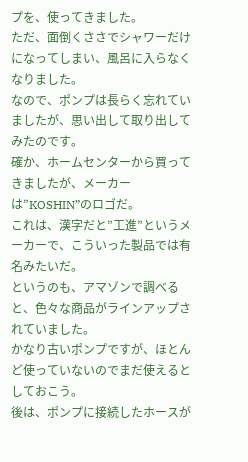プを、使ってきました。
ただ、面倒くささでシャワーだけになってしまい、風呂に入らなくなりました。
なので、ポンプは長らく忘れていましたが、思い出して取り出してみたのです。
確か、ホームセンターから買ってきましたが、メーカーは”KOSHIN”のロゴだ。
これは、漢字だと”工進”というメーカーで、こういった製品では有名みたいだ。
というのも、アマゾンで調べると、色々な商品がラインアップされていました。
かなり古いポンプですが、ほとんど使っていないのでまだ使えるとしておこう。
後は、ポンプに接続したホースが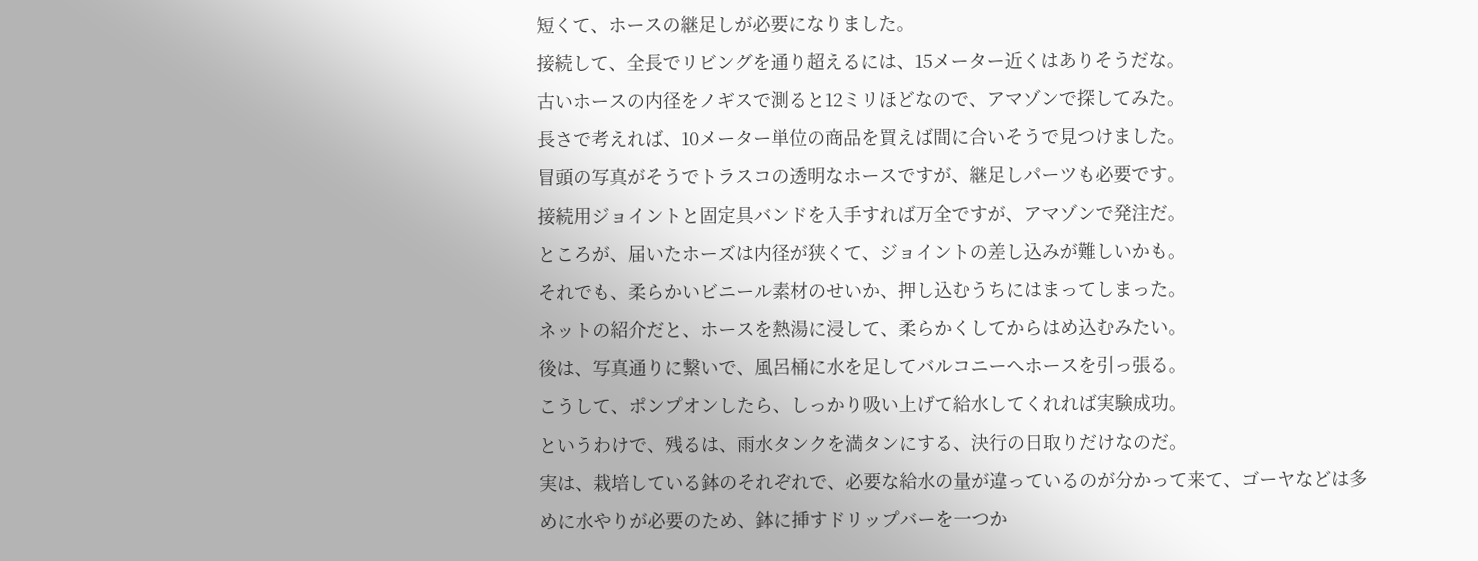短くて、ホースの継足しが必要になりました。
接続して、全長でリビングを通り超えるには、15メーター近くはありそうだな。
古いホースの内径をノギスで測ると12ミリほどなので、アマゾンで探してみた。
長さで考えれば、10メーター単位の商品を買えば間に合いそうで見つけました。
冒頭の写真がそうでトラスコの透明なホースですが、継足しパーツも必要です。
接続用ジョイントと固定具バンドを入手すれば万全ですが、アマゾンで発注だ。
ところが、届いたホーズは内径が狭くて、ジョイントの差し込みが難しいかも。
それでも、柔らかいビニール素材のせいか、押し込むうちにはまってしまった。
ネットの紹介だと、ホースを熱湯に浸して、柔らかくしてからはめ込むみたい。
後は、写真通りに繋いで、風呂桶に水を足してバルコニーへホースを引っ張る。
こうして、ポンプオンしたら、しっかり吸い上げて給水してくれれば実験成功。
というわけで、残るは、雨水タンクを満タンにする、決行の日取りだけなのだ。
実は、栽培している鉢のそれぞれで、必要な給水の量が違っているのが分かって来て、ゴーヤなどは多めに水やりが必要のため、鉢に挿すドリップバーを一つか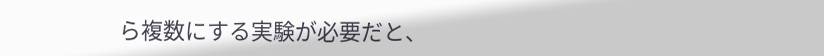ら複数にする実験が必要だと、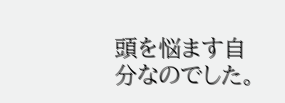頭を悩ます自分なのでした。